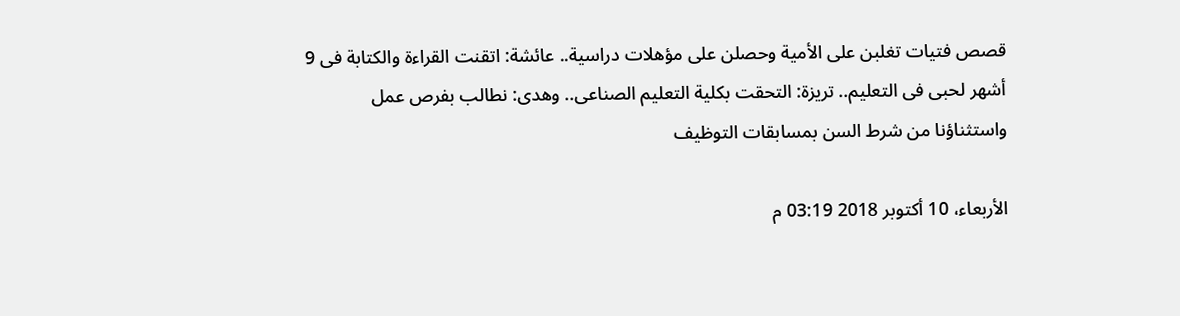قصص فتيات تغلبن على الأمية وحصلن على مؤهلات دراسية.. عائشة: اتقنت القراءة والكتابة فى 9 أشهر لحبى فى التعليم.. تريزة: التحقت بكلية التعليم الصناعى.. وهدى: نطالب بفرص عمل واستثناؤنا من شرط السن بمسابقات التوظيف

الأربعاء، 10 أكتوبر 2018 03:19 م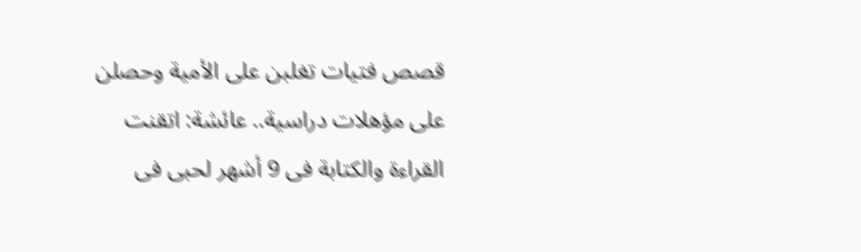قصص فتيات تغلبن على الأمية وحصلن على مؤهلات دراسية.. عائشة: اتقنت القراءة والكتابة فى 9 أشهر لحبى فى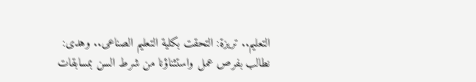التعليم.. تريزة: التحقت بكلية التعليم الصناعى.. وهدى: نطالب بفرص عمل واستثناؤنا من شرط السن بمسابقات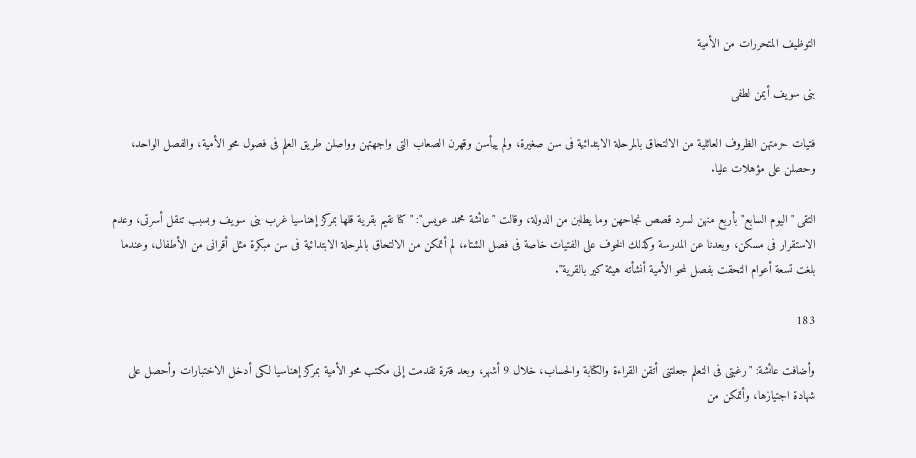التوظيف المتحررات من الأمية

بنى سويف أيمن لطفى

فتيات حرمتهن الظروف العائلية من الالتحاق بالمرحلة الابتدائية فى سن صغيرة، ولم ييأسن وقهرن الصعاب التى واجهتهن وواصلن طريق العلم فى فصول محو الأمية، والفصل الواحد، وحصلن على مؤهلات عليا.

التقى "اليوم السابع" بأربع منهن لسرد قصص نجاحهن وما يطلبن من الدولة، وقالت "عائشة محمد عويس": "كنا نقيم بقرية قلها بمركز إهناسيا غرب بنى سويف وبسبب تنقل أسرتى، وعدم الاستقرار فى مسكن، وبعدنا عن المدرسة وكذلك الخوف على الفتيات خاصة فى فصل الشتاء، لم أتمكن من الالتحاق بالمرحلة الابتدائية فى سن مبكرة مثل أقرانى من الأطفال، وعندما بلغت تسعة أعوام التحقت بفصل لمحو الأمية أنشأته هيئة كير بالقرية".

183

وأضافت عائشة: "رغبتى فى التعلم جعلتنى أتقن القراءة والكتابة والحساب، خلال 9 أشهر، وبعد فترة تقدمت إلى مكتب محو الأمية بمركز إهناسيا لكى أدخل الاختبارات وأحصل على شهادة اجتيازها، وأتمكن من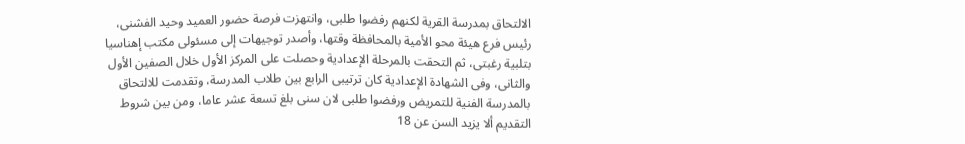الالتحاق بمدرسة القرية لكنهم رفضوا طلبى، وانتهزت فرصة حضور العميد وحيد الفشنى، رئيس فرع هيئة محو الأمية بالمحافظة وقتها، وأصدر توجيهات إلى مسئولى مكتب إهناسيا بتلبية رغبتى، ثم التحقت بالمرحلة الإعدادية وحصلت على المركز الأول خلال الصفين الأول والثانى، وفى الشهادة الإعدادية كان ترتيبى الرابع بين طلاب المدرسة، وتقدمت للالتحاق بالمدرسة الفنية للتمريض ورفضوا طلبى لان سنى بلغ تسعة عشر عاما، ومن بين شروط التقديم ألا يزيد السن عن 18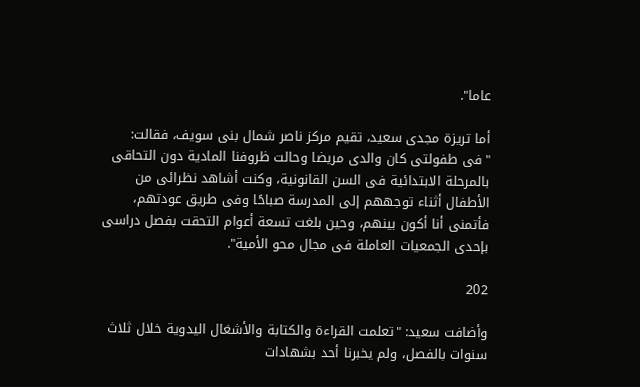عاما".

أما تريزة مجدى سعيد، تقيم مركز ناصر شمال بنى سويف، فقالت: "فى طفولتى كان والدى مريضا وحالت ظروفنا المادية دون التحاقى بالمرحلة الابتدائية فى السن القانونية، وكنت أشاهد نظرائى من الأطفال أثناء توجههم إلى المدرسة صباحًا وفى طريق عودتهم، فأتمنى أنا أكون بينهم، وحين بلغت تسعة أعوام التحقت بفصل دراسى بإحدى الجمعيات العاملة فى مجال محو الأمية".

202

وأضافت سعيد: "تعلمت القراءة والكتابة والأشغال اليدوية خلال ثلاث سنوات بالفصل، ولم يخبرنا أحد بشهادات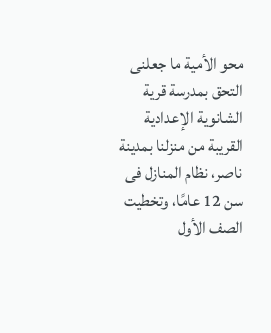محو الأمية ما جعلنى التحق بمدرسة قرية الشانوية الإعدادية القريبة من منزلنا بمدينة ناصر، نظام المنازل فى سن 12 عامًا، وتخطيت الصف الأول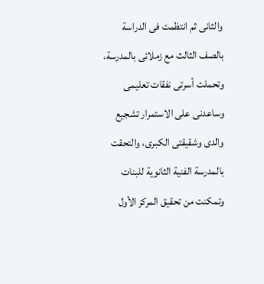والثانى ثم انتظمت فى الدراسة بالصف الثالث مع زملائى بالمدرسة، وتحملت أسرتى نفقات تعليمى وساعدنى على الاستمرار تشجيع والدى وشقيقتى الكبرى، والتحقت بالمدرسة الفنية الثانوية للبنات وتمكنت من تحقيق المركز الأول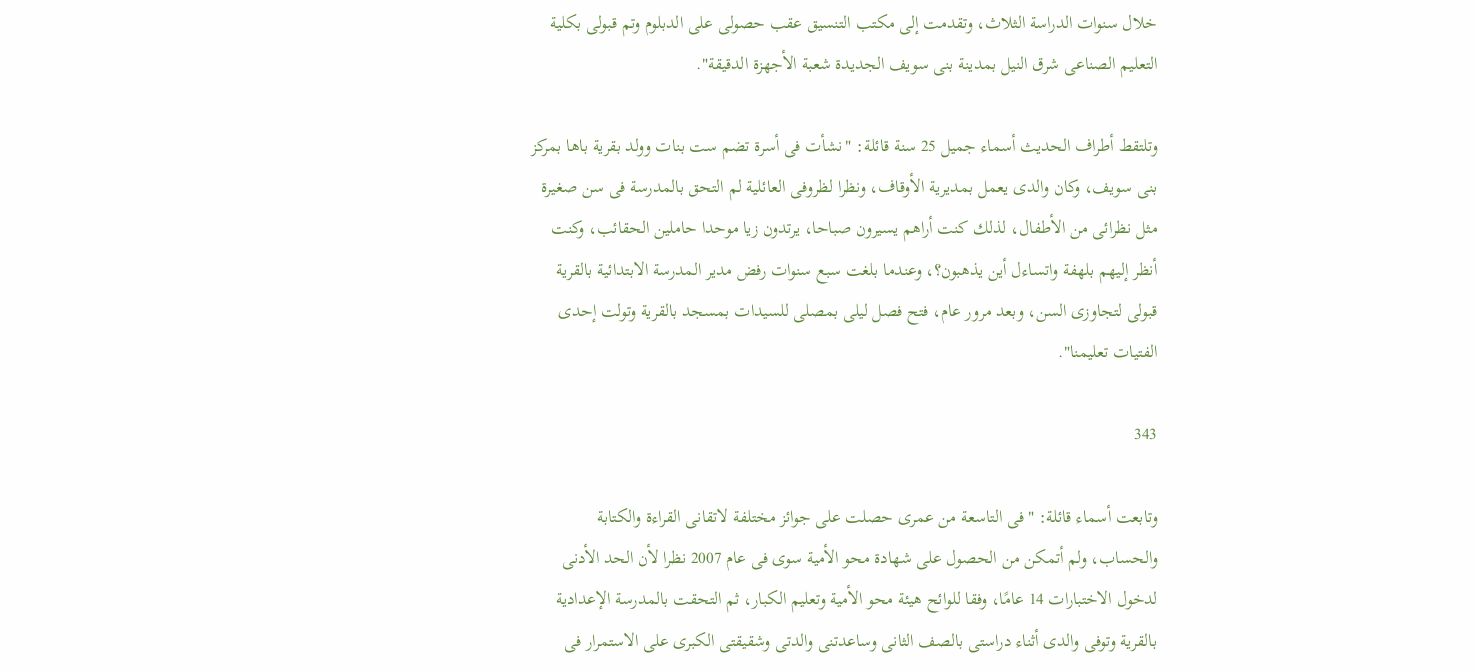خلال سنوات الدراسة الثلاث، وتقدمت إلى مكتب التنسيق عقب حصولى على الدبلوم وتم قبولى بكلية التعليم الصناعى شرق النيل بمدينة بنى سويف الجديدة شعبة الأجهزة الدقيقة".

وتلتقط أطراف الحديث أسماء جميل 25 سنة قائلة: "نشأت فى أسرة تضم ست بنات وولد بقرية باها بمركز بنى سويف، وكان والدى يعمل بمديرية الأوقاف، ونظرا لظروفى العائلية لم التحق بالمدرسة فى سن صغيرة مثل نظرائى من الأطفال، لذلك كنت أراهم يسيرون صباحا، يرتدون زيا موحدا حاملين الحقائب، وكنت أنظر إليهم بلهفة واتساءل أين يذهبون؟، وعندما بلغت سبع سنوات رفض مدير المدرسة الابتدائية بالقرية قبولى لتجاوزى السن، وبعد مرور عام، فتح فصل ليلى بمصلى للسيدات بمسجد بالقرية وتولت إحدى الفتيات تعليمنا".

343

وتابعت أسماء قائلة: "فى التاسعة من عمرى حصلت على جوائز مختلفة لاتقانى القراءة والكتابة والحساب، ولم أتمكن من الحصول على شهادة محو الأمية سوى فى عام 2007 نظرا لأن الحد الأدنى لدخول الاختبارات 14 عامًا، وفقا للوائح هيئة محو الأمية وتعليم الكبار، ثم التحقت بالمدرسة الإعدادية بالقرية وتوفى والدى أثناء دراستى بالصف الثانى وساعدتنى والدتى وشقيقتى الكبرى على الاستمرار فى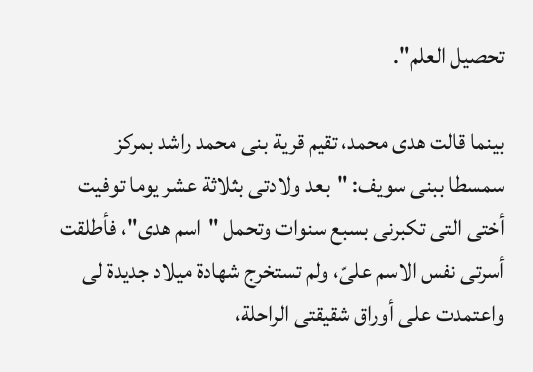تحصيل العلم".

بينما قالت هدى محمد، تقيم قرية بنى محمد راشد بمركز سمسطا ببنى سويف: "بعد ولادتى بثلاثة عشر يوما توفيت أختى التى تكبرنى بسبع سنوات وتحمل "اسم هدى"، فأطلقت أسرتى نفس الاسم علىّ، ولم تستخرج شهادة ميلاد جديدة لى واعتمدت على أوراق شقيقتى الراحلة،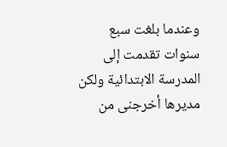وعندما بلغت سبع سنوات تقدمت إلى المدرسة الابتدائية ولكن مديرها أخرجنى من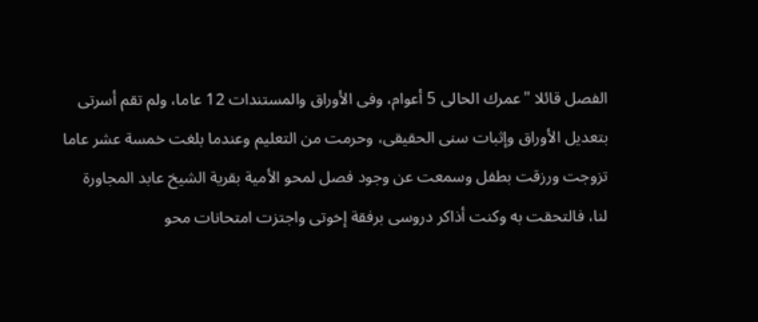الفصل قائلا "عمرك الحالى 5 أعوام، وفى الأوراق والمستندات 12 عاما، ولم تقم أسرتى بتعديل الأوراق وإثبات سنى الحقيقى، وحرمت من التعليم وعندما بلغت خمسة عشر عاما تزوجت ورزقت بطفل وسمعت عن وجود فصل لمحو الأمية بقرية الشيخ عابد المجاورة لنا، فالتحقت به وكنت أذاكر دروسى برفقة إخوتى واجتزت امتحانات محو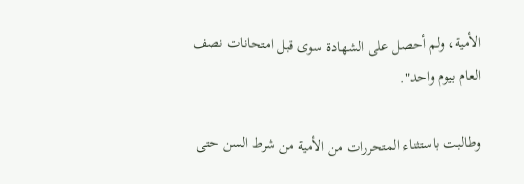الأمية، ولم أحصل على الشهادة سوى قبل امتحانات نصف العام بيوم واحد".

وطالبت باستثناء المتحررات من الأمية من شرط السن حتى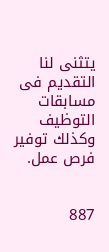يتثنى لنا التقديم فى مسابقات التوظيف وكذلك توفير فرص عمل.


887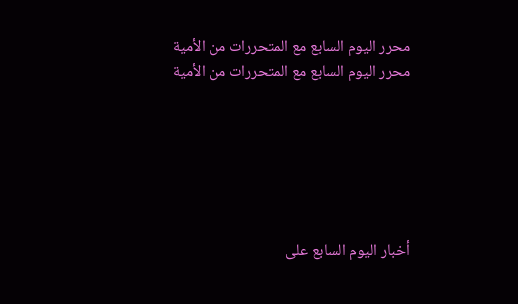محرر اليوم السابع مع المتحررات من الأمية
محرر اليوم السابع مع المتحررات من الأمية






أخبار اليوم السابع على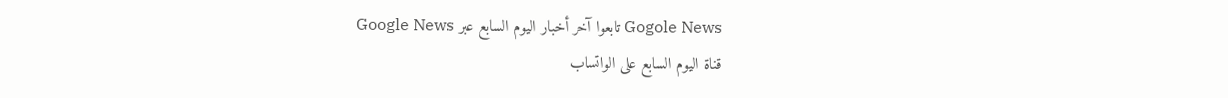Gogole News تابعوا آخر أخبار اليوم السابع عبر Google News
قناة اليوم السابع على الواتساب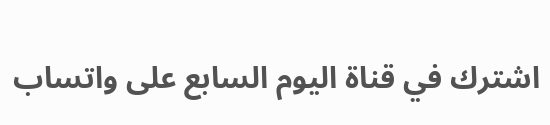اشترك في قناة اليوم السابع على واتساب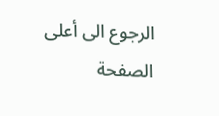الرجوع الى أعلى الصفحة